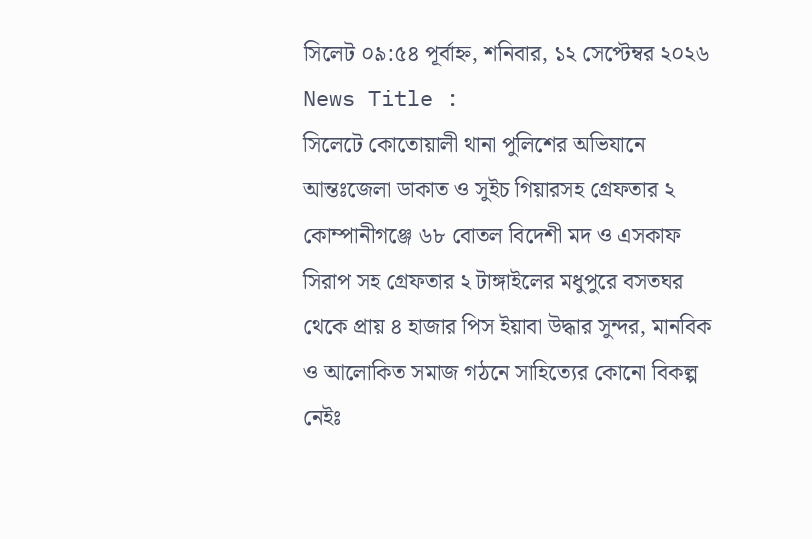সিলেট ০৯:৫৪ পূর্বাহ্ন, শনিবার, ১২ সেপ্টেম্বর ২০২৬
News Title :
সিলেটে কোতোয়ালী থানা পুলিশের অভিযানে আন্তঃজেলা ডাকাত ও সুইচ গিয়ারসহ গ্রেফতার ২ কোম্পানীগঞ্জে ৬৮ বোতল বিদেশী মদ ও এসকাফ সিরাপ সহ গ্রেফতার ২ টাঙ্গাইলের মধুপুরে বসতঘর থেকে প্রায় ৪ হাজার পিস ইয়াবা উদ্ধার সুন্দর, মানবিক ও আলোকিত সমাজ গঠনে সাহিত্যের কোনো বিকল্প নেইঃ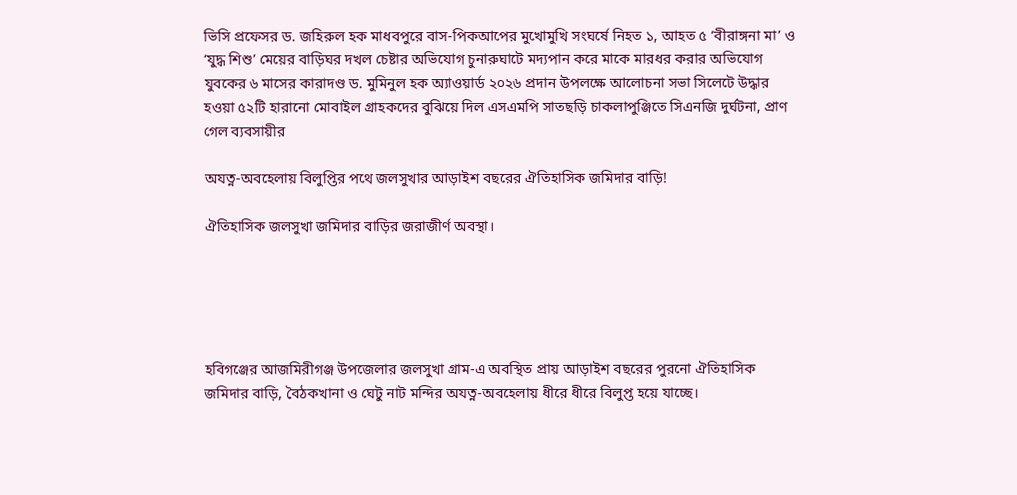ভিসি প্রফেসর ড. জহিরুল হক মাধবপুরে বাস-পিকআপের মুখোমুখি সংঘর্ষে নিহত ১, আহত ৫ ‘বীরাঙ্গনা মা’ ও ‘যুদ্ধ শিশু’ মেয়ের বাড়িঘর দখল চেষ্টার অভিযোগ চুনারুঘাটে মদ্যপান করে মাকে মারধর করার অভিযোগ যুবকের ৬ মাসের কারাদণ্ড ড. মুমিনুল হক অ্যাওয়ার্ড ২০২৬ প্রদান উপলক্ষে আলোচনা সভা সিলেটে উদ্ধার হওয়া ৫২টি হারানো মোবাইল গ্রাহকদের বুঝিয়ে দিল এসএমপি সাতছড়ি চাকলাপুঞ্জিতে সিএনজি দুর্ঘটনা, প্রাণ গেল ব্যবসায়ীর

অযত্ন-অবহেলায় বিলুপ্তির পথে জলসুখার আড়াইশ বছরের ঐতিহাসিক জমিদার বাড়ি!

ঐতিহাসিক জলসুখা জমিদার বাড়ির জরাজীর্ণ অবস্থা।





হবিগঞ্জের আজমিরীগঞ্জ উপজেলার জলসুখা গ্রাম-এ অবস্থিত প্রায় আড়াইশ বছরের পুরনো ঐতিহাসিক জমিদার বাড়ি, বৈঠকখানা ও ঘেটু নাট মন্দির অযত্ন-অবহেলায় ধীরে ধীরে বিলুপ্ত হয়ে যাচ্ছে।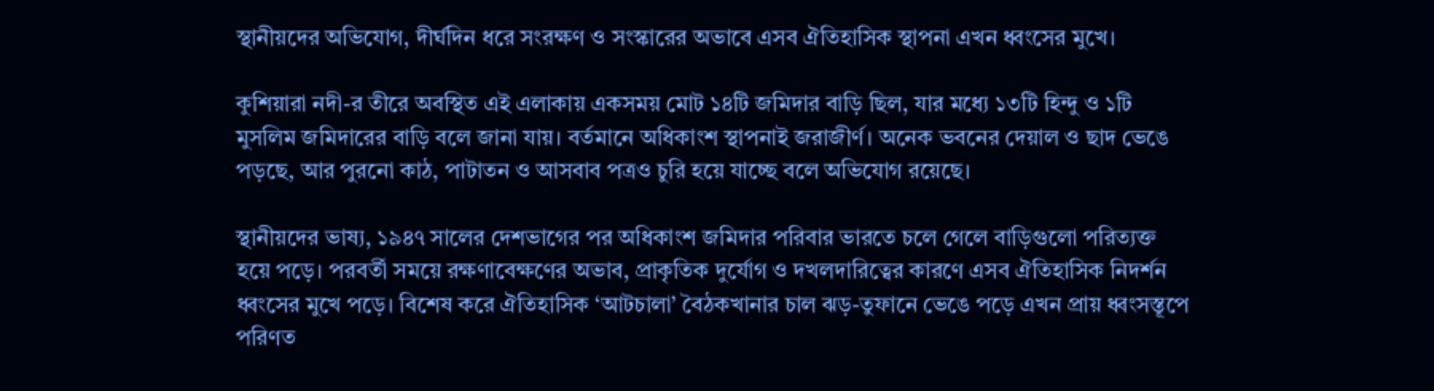স্থানীয়দের অভিযোগ, দীর্ঘদিন ধরে সংরক্ষণ ও সংস্কারের অভাবে এসব ঐতিহাসিক স্থাপনা এখন ধ্বংসের মুখে।

কুশিয়ারা নদী-র তীরে অবস্থিত এই এলাকায় একসময় মোট ১৪টি জমিদার বাড়ি ছিল, যার মধ্যে ১৩টি হিন্দু ও ১টি মুসলিম জমিদারের বাড়ি বলে জানা যায়। বর্তমানে অধিকাংশ স্থাপনাই জরাজীর্ণ। অনেক ভবনের দেয়াল ও ছাদ ভেঙে পড়ছে, আর পুরনো কাঠ, পাটাতন ও আসবাব পত্রও চুরি হয়ে যাচ্ছে বলে অভিযোগ রয়েছে।

স্থানীয়দের ভাষ্য, ১৯৪৭ সালের দেশভাগের পর অধিকাংশ জমিদার পরিবার ভারতে চলে গেলে বাড়িগুলো পরিত্যক্ত হয়ে পড়ে। পরবর্তী সময়ে রক্ষণাবেক্ষণের অভাব, প্রাকৃতিক দুর্যোগ ও দখলদারিত্বের কারণে এসব ঐতিহাসিক নিদর্শন ধ্বংসের মুখে পড়ে। বিশেষ করে ঐতিহাসিক ‘আটচালা’ বৈঠকখানার চাল ঝড়-তুফানে ভেঙে পড়ে এখন প্রায় ধ্বংসস্তূপে পরিণত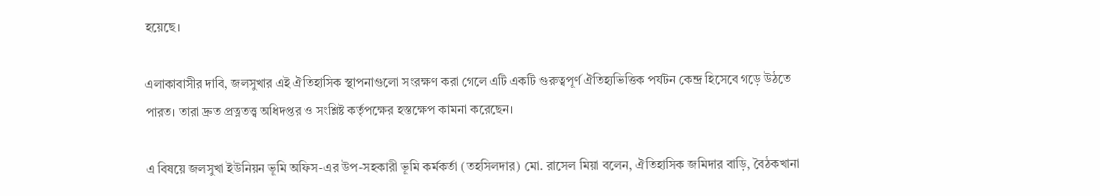হয়েছে।

এলাকাবাসীর দাবি, জলসুখার এই ঐতিহাসিক স্থাপনাগুলো সংরক্ষণ করা গেলে এটি একটি গুরুত্বপূর্ণ ঐতিহ্যভিত্তিক পর্যটন কেন্দ্র হিসেবে গড়ে উঠতে পারত। তারা দ্রুত প্রত্নতত্ত্ব অধিদপ্তর ও সংশ্লিষ্ট কর্তৃপক্ষের হস্তক্ষেপ কামনা করেছেন।

এ বিষয়ে জলসুখা ইউনিয়ন ভূমি অফিস-এর উপ-সহকারী ভূমি কর্মকর্তা (তহসিলদার) মো. রাসেল মিয়া বলেন, ঐতিহাসিক জমিদার বাড়ি, বৈঠকখানা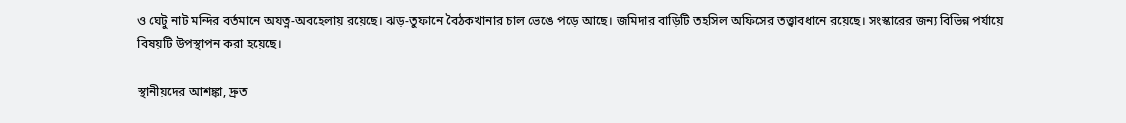ও ঘেটু নাট মন্দির বর্তমানে অযত্ন-অবহেলায় রয়েছে। ঝড়-তুফানে বৈঠকখানার চাল ভেঙে পড়ে আছে। জমিদার বাড়িটি তহসিল অফিসের তত্ত্বাবধানে রয়েছে। সংস্কারের জন্য বিভিন্ন পর্যায়ে বিষয়টি উপস্থাপন করা হয়েছে।

স্থানীয়দের আশঙ্কা, দ্রুত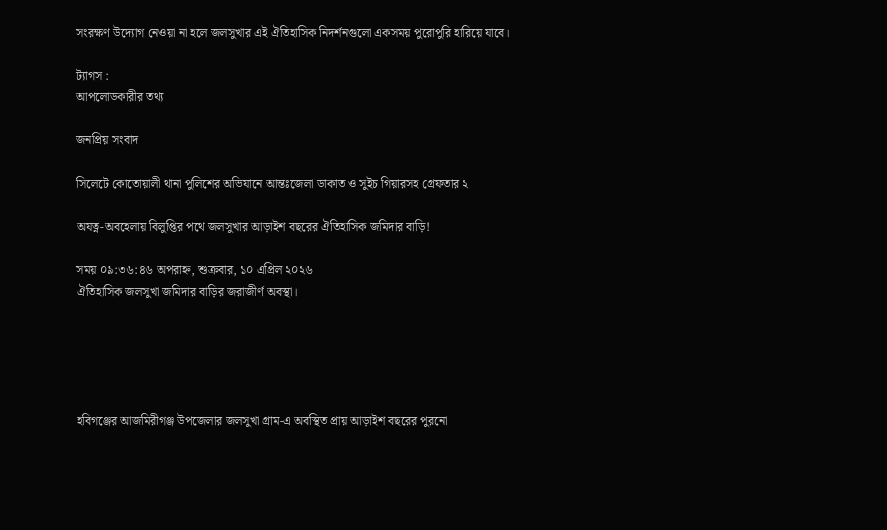সংরক্ষণ উদ্যোগ নেওয়া না হলে জলসুখার এই ঐতিহাসিক নিদর্শনগুলো একসময় পুরোপুরি হারিয়ে যাবে।

ট্যাগস :
আপলোডকারীর তথ্য

জনপ্রিয় সংবাদ

সিলেটে কোতোয়ালী থানা পুলিশের অভিযানে আন্তঃজেলা ডাকাত ও সুইচ গিয়ারসহ গ্রেফতার ২

অযত্ন-অবহেলায় বিলুপ্তির পথে জলসুখার আড়াইশ বছরের ঐতিহাসিক জমিদার বাড়ি!

সময় ০৯:৩৬:৪৬ অপরাহ্ন, শুক্রবার, ১০ এপ্রিল ২০২৬
ঐতিহাসিক জলসুখা জমিদার বাড়ির জরাজীর্ণ অবস্থা।





হবিগঞ্জের আজমিরীগঞ্জ উপজেলার জলসুখা গ্রাম-এ অবস্থিত প্রায় আড়াইশ বছরের পুরনো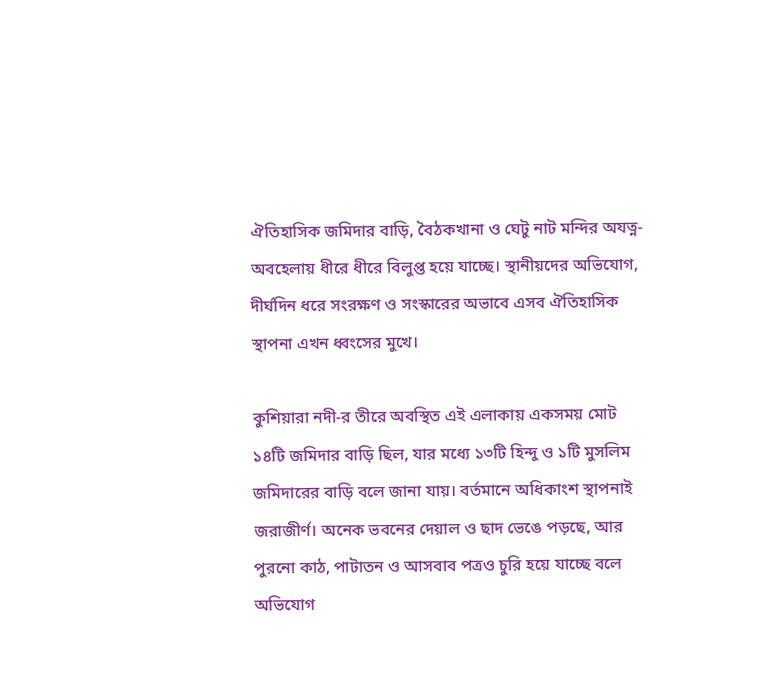ঐতিহাসিক জমিদার বাড়ি, বৈঠকখানা ও ঘেটু নাট মন্দির অযত্ন-অবহেলায় ধীরে ধীরে বিলুপ্ত হয়ে যাচ্ছে। স্থানীয়দের অভিযোগ, দীর্ঘদিন ধরে সংরক্ষণ ও সংস্কারের অভাবে এসব ঐতিহাসিক স্থাপনা এখন ধ্বংসের মুখে।

কুশিয়ারা নদী-র তীরে অবস্থিত এই এলাকায় একসময় মোট ১৪টি জমিদার বাড়ি ছিল, যার মধ্যে ১৩টি হিন্দু ও ১টি মুসলিম জমিদারের বাড়ি বলে জানা যায়। বর্তমানে অধিকাংশ স্থাপনাই জরাজীর্ণ। অনেক ভবনের দেয়াল ও ছাদ ভেঙে পড়ছে, আর পুরনো কাঠ, পাটাতন ও আসবাব পত্রও চুরি হয়ে যাচ্ছে বলে অভিযোগ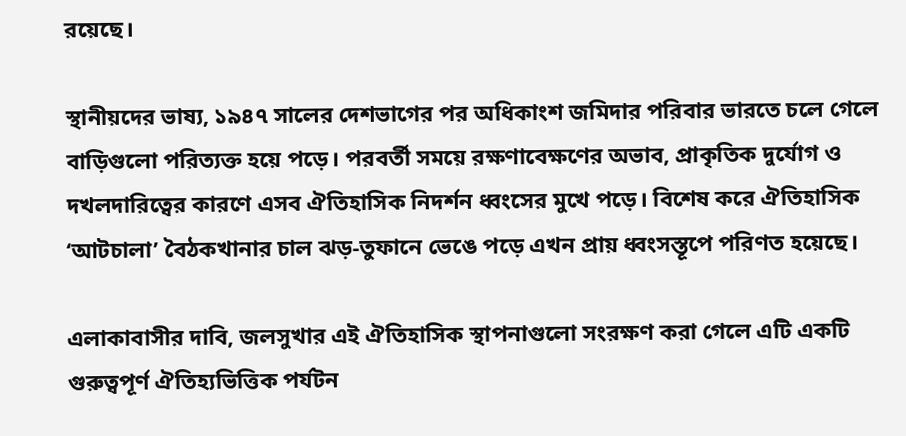রয়েছে।

স্থানীয়দের ভাষ্য, ১৯৪৭ সালের দেশভাগের পর অধিকাংশ জমিদার পরিবার ভারতে চলে গেলে বাড়িগুলো পরিত্যক্ত হয়ে পড়ে। পরবর্তী সময়ে রক্ষণাবেক্ষণের অভাব, প্রাকৃতিক দুর্যোগ ও দখলদারিত্বের কারণে এসব ঐতিহাসিক নিদর্শন ধ্বংসের মুখে পড়ে। বিশেষ করে ঐতিহাসিক ‘আটচালা’ বৈঠকখানার চাল ঝড়-তুফানে ভেঙে পড়ে এখন প্রায় ধ্বংসস্তূপে পরিণত হয়েছে।

এলাকাবাসীর দাবি, জলসুখার এই ঐতিহাসিক স্থাপনাগুলো সংরক্ষণ করা গেলে এটি একটি গুরুত্বপূর্ণ ঐতিহ্যভিত্তিক পর্যটন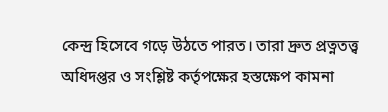কেন্দ্র হিসেবে গড়ে উঠতে পারত। তারা দ্রুত প্রত্নতত্ত্ব অধিদপ্তর ও সংশ্লিষ্ট কর্তৃপক্ষের হস্তক্ষেপ কামনা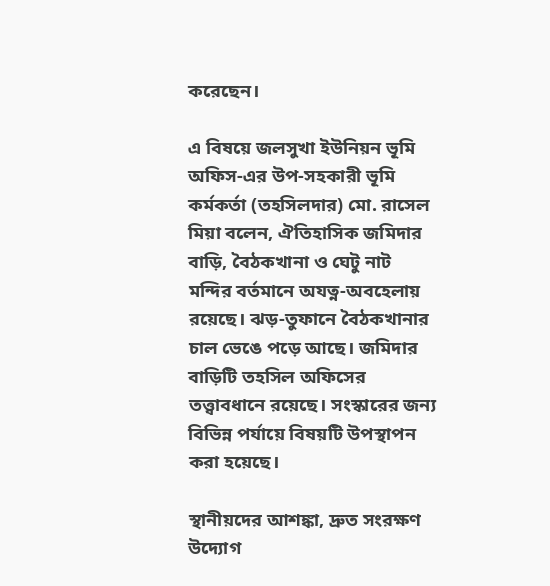করেছেন।

এ বিষয়ে জলসুখা ইউনিয়ন ভূমি অফিস-এর উপ-সহকারী ভূমি কর্মকর্তা (তহসিলদার) মো. রাসেল মিয়া বলেন, ঐতিহাসিক জমিদার বাড়ি, বৈঠকখানা ও ঘেটু নাট মন্দির বর্তমানে অযত্ন-অবহেলায় রয়েছে। ঝড়-তুফানে বৈঠকখানার চাল ভেঙে পড়ে আছে। জমিদার বাড়িটি তহসিল অফিসের তত্ত্বাবধানে রয়েছে। সংস্কারের জন্য বিভিন্ন পর্যায়ে বিষয়টি উপস্থাপন করা হয়েছে।

স্থানীয়দের আশঙ্কা, দ্রুত সংরক্ষণ উদ্যোগ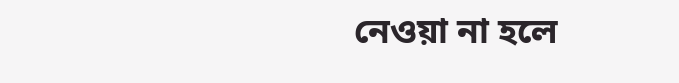নেওয়া না হলে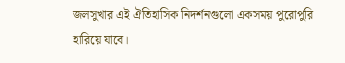জলসুখার এই ঐতিহাসিক নিদর্শনগুলো একসময় পুরোপুরি হারিয়ে যাবে।